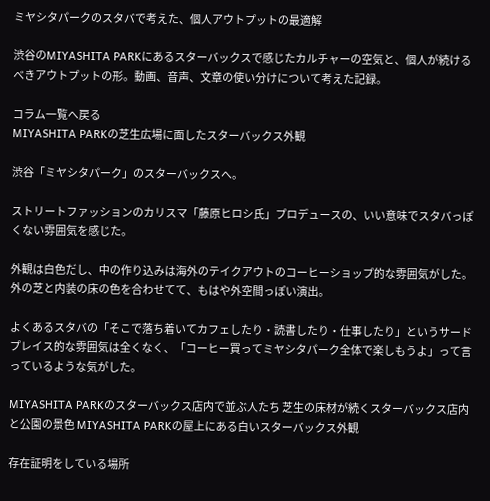ミヤシタパークのスタバで考えた、個人アウトプットの最適解

渋谷のMIYASHITA PARKにあるスターバックスで感じたカルチャーの空気と、個人が続けるべきアウトプットの形。動画、音声、文章の使い分けについて考えた記録。

コラム一覧へ戻る
MIYASHITA PARKの芝生広場に面したスターバックス外観

渋谷「ミヤシタパーク」のスターバックスへ。

ストリートファッションのカリスマ「藤原ヒロシ氏」プロデュースの、いい意味でスタバっぽくない雰囲気を感じた。

外観は白色だし、中の作り込みは海外のテイクアウトのコーヒーショップ的な雰囲気がした。外の芝と内装の床の色を合わせてて、もはや外空間っぽい演出。

よくあるスタバの「そこで落ち着いてカフェしたり・読書したり・仕事したり」というサードプレイス的な雰囲気は全くなく、「コーヒー買ってミヤシタパーク全体で楽しもうよ」って言っているような気がした。

MIYASHITA PARKのスターバックス店内で並ぶ人たち 芝生の床材が続くスターバックス店内と公園の景色 MIYASHITA PARKの屋上にある白いスターバックス外観

存在証明をしている場所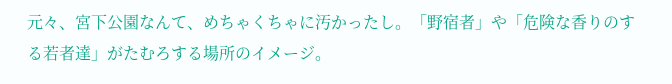元々、宮下公園なんて、めちゃくちゃに汚かったし。「野宿者」や「危険な香りのする若者達」がたむろする場所のイメージ。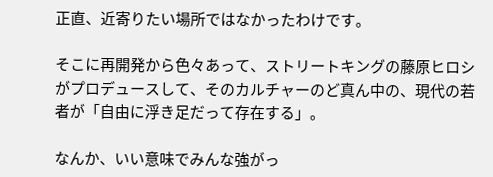正直、近寄りたい場所ではなかったわけです。

そこに再開発から色々あって、ストリートキングの藤原ヒロシがプロデュースして、そのカルチャーのど真ん中の、現代の若者が「自由に浮き足だって存在する」。

なんか、いい意味でみんな強がっ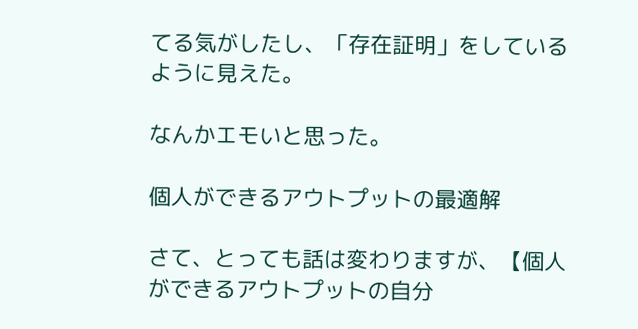てる気がしたし、「存在証明」をしているように見えた。

なんかエモいと思った。

個人ができるアウトプットの最適解

さて、とっても話は変わりますが、【個人ができるアウトプットの自分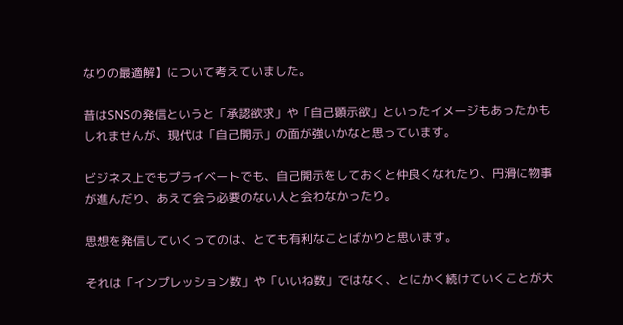なりの最適解】について考えていました。

昔はSNSの発信というと「承認欲求」や「自己顕示欲」といったイメージもあったかもしれませんが、現代は「自己開示」の面が強いかなと思っています。

ビジネス上でもプライベートでも、自己開示をしておくと仲良くなれたり、円滑に物事が進んだり、あえて会う必要のない人と会わなかったり。

思想を発信していくってのは、とても有利なことばかりと思います。

それは「インプレッション数」や「いいね数」ではなく、とにかく続けていくことが大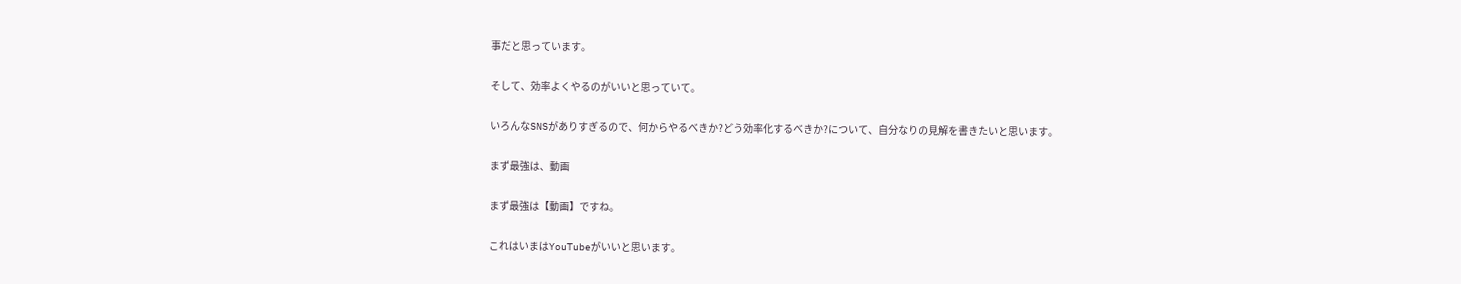事だと思っています。

そして、効率よくやるのがいいと思っていて。

いろんなSNSがありすぎるので、何からやるべきか?どう効率化するべきか?について、自分なりの見解を書きたいと思います。

まず最強は、動画

まず最強は【動画】ですね。

これはいまはYouTubeがいいと思います。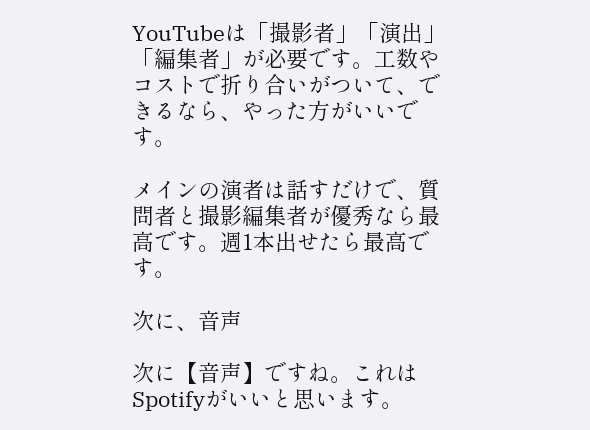YouTubeは「撮影者」「演出」「編集者」が必要です。工数やコストで折り合いがついて、できるなら、やった方がいいです。

メインの演者は話すだけで、質問者と撮影編集者が優秀なら最高です。週1本出せたら最高です。

次に、音声

次に【音声】ですね。これはSpotifyがいいと思います。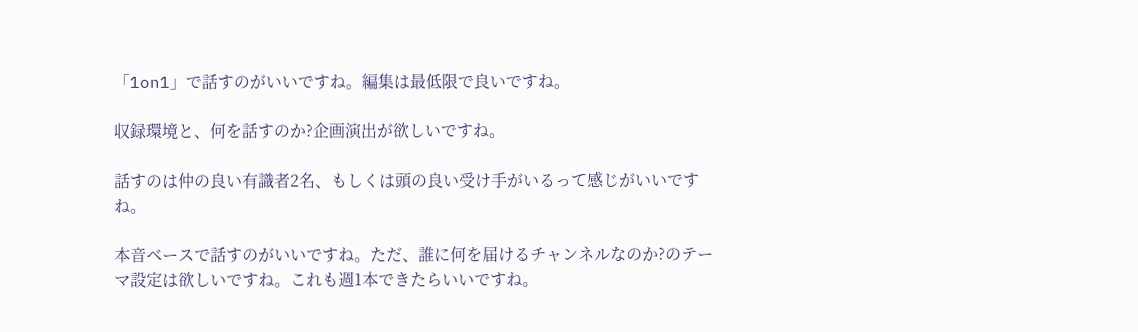「1on1」で話すのがいいですね。編集は最低限で良いですね。

収録環境と、何を話すのか?企画演出が欲しいですね。

話すのは仲の良い有識者2名、もしくは頭の良い受け手がいるって感じがいいですね。

本音ベースで話すのがいいですね。ただ、誰に何を届けるチャンネルなのか?のテーマ設定は欲しいですね。これも週1本できたらいいですね。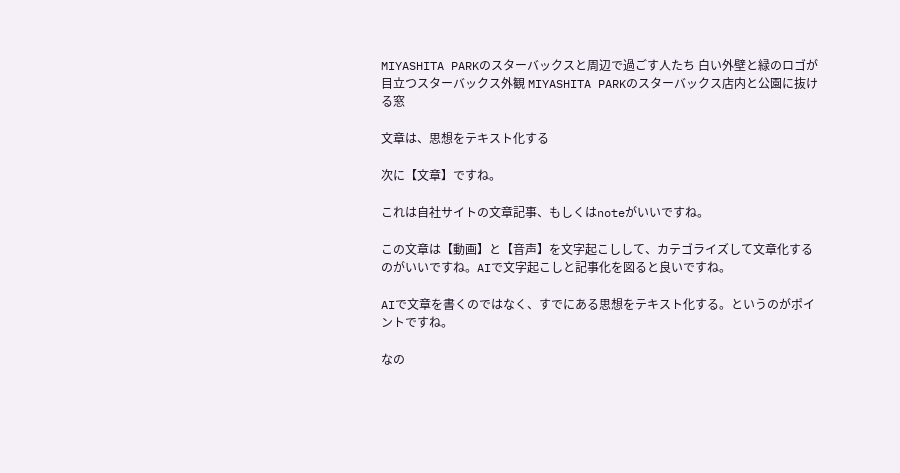MIYASHITA PARKのスターバックスと周辺で過ごす人たち 白い外壁と緑のロゴが目立つスターバックス外観 MIYASHITA PARKのスターバックス店内と公園に抜ける窓

文章は、思想をテキスト化する

次に【文章】ですね。

これは自社サイトの文章記事、もしくはnoteがいいですね。

この文章は【動画】と【音声】を文字起こしして、カテゴライズして文章化するのがいいですね。AIで文字起こしと記事化を図ると良いですね。

AIで文章を書くのではなく、すでにある思想をテキスト化する。というのがポイントですね。

なの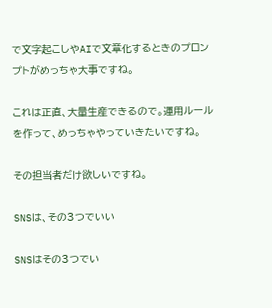で文字起こしやAIで文章化するときのプロンプトがめっちゃ大事ですね。

これは正直、大量生産できるので。運用ルールを作って、めっちゃやっていきたいですね。

その担当者だけ欲しいですね。

SNSは、その3つでいい

SNSはその3つでい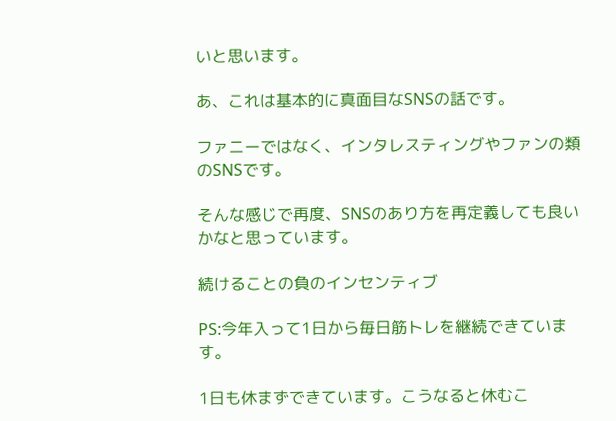いと思います。

あ、これは基本的に真面目なSNSの話です。

ファニーではなく、インタレスティングやファンの類のSNSです。

そんな感じで再度、SNSのあり方を再定義しても良いかなと思っています。

続けることの負のインセンティブ

PS:今年入って1日から毎日筋トレを継続できています。

1日も休まずできています。こうなると休むこ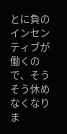とに負のインセンティブが働くので、そうそう休めなくなりま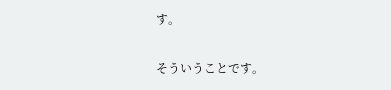す。

そういうことです。